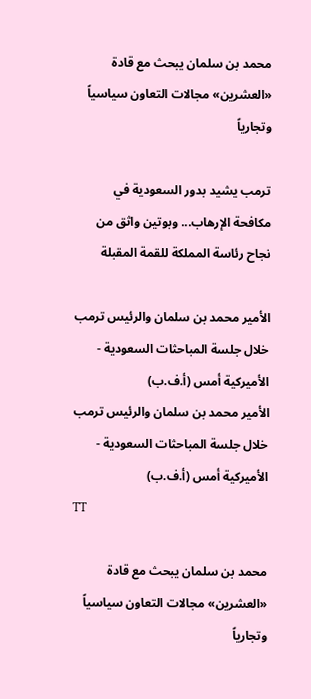محمد بن سلمان يبحث مع قادة «العشرين» مجالات التعاون سياسياً وتجارياً

ترمب يشيد بدور السعودية في مكافحة الإرهاب... وبوتين واثق من نجاح رئاسة المملكة للقمة المقبلة

الأمير محمد بن سلمان والرئيس ترمب خلال جلسة المباحثات السعودية - الأميركية أمس (أ.ف.ب)
الأمير محمد بن سلمان والرئيس ترمب خلال جلسة المباحثات السعودية - الأميركية أمس (أ.ف.ب)
TT

محمد بن سلمان يبحث مع قادة «العشرين» مجالات التعاون سياسياً وتجارياً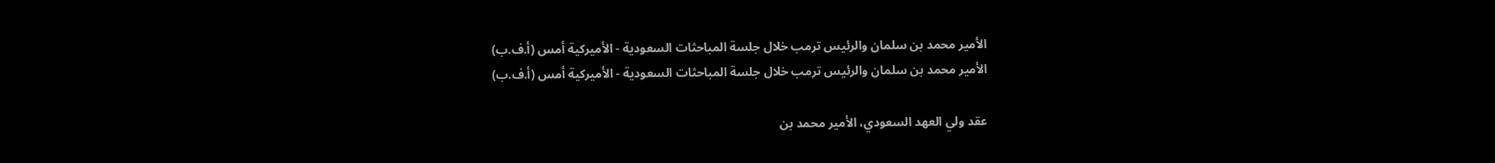الأمير محمد بن سلمان والرئيس ترمب خلال جلسة المباحثات السعودية - الأميركية أمس (أ.ف.ب)
الأمير محمد بن سلمان والرئيس ترمب خلال جلسة المباحثات السعودية - الأميركية أمس (أ.ف.ب)

عقد ولي العهد السعودي، الأمير محمد بن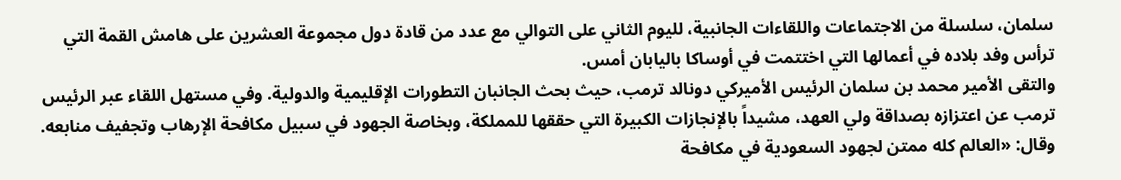سلمان، سلسلة من الاجتماعات واللقاءات الجانبية، لليوم الثاني على التوالي مع عدد من قادة دول مجموعة العشرين على هامش القمة التي ترأس وفد بلاده في أعمالها التي اختتمت في أوساكا باليابان أمس.
والتقى الأمير محمد بن سلمان الرئيس الأميركي دونالد ترمب، حيث بحث الجانبان التطورات الإقليمية والدولية. وفي مستهل اللقاء عبر الرئيس ترمب عن اعتزازه بصداقة ولي العهد، مشيداً بالإنجازات الكبيرة التي حققها للمملكة، وبخاصة الجهود في سبيل مكافحة الإرهاب وتجفيف منابعه.
وقال: «العالم كله ممتن لجهود السعودية في مكافحة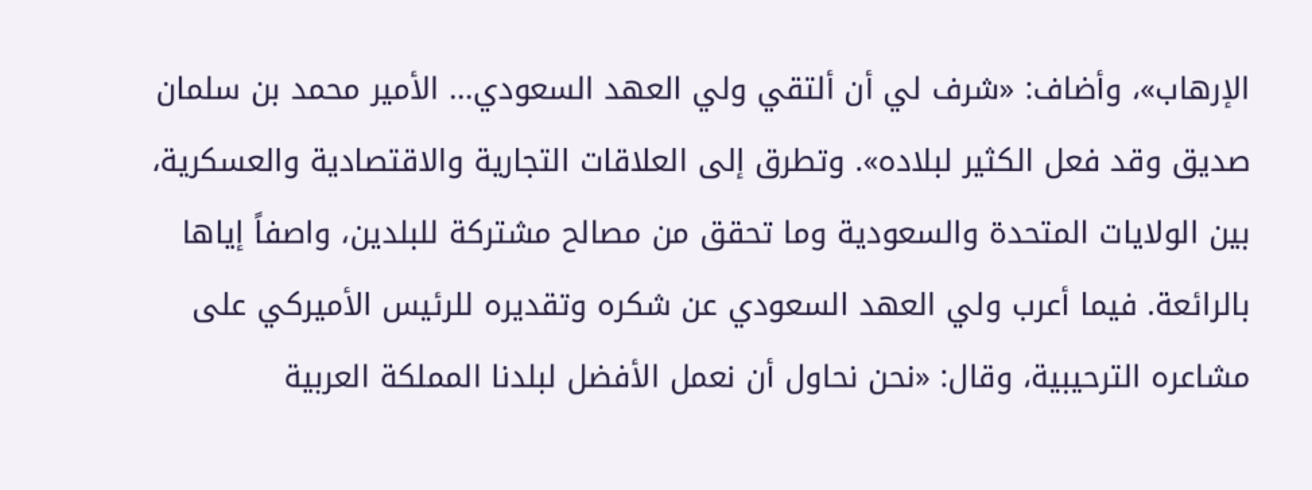الإرهاب»، وأضاف: «شرف لي أن ألتقي ولي العهد السعودي... الأمير محمد بن سلمان صديق وقد فعل الكثير لبلاده». وتطرق إلى العلاقات التجارية والاقتصادية والعسكرية، بين الولايات المتحدة والسعودية وما تحقق من مصالح مشتركة للبلدين، واصفاً إياها بالرائعة. فيما أعرب ولي العهد السعودي عن شكره وتقديره للرئيس الأميركي على مشاعره الترحيبية، وقال: «نحن نحاول أن نعمل الأفضل لبلدنا المملكة العربية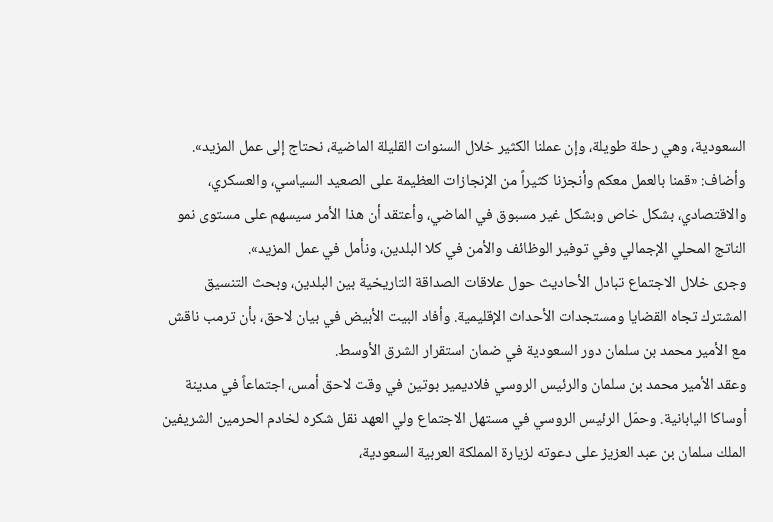السعودية، وهي رحلة طويلة، وإن عملنا الكثير خلال السنوات القليلة الماضية، نحتاج إلى عمل المزيد». وأضاف: «قمنا بالعمل معكم وأنجزنا كثيراً من الإنجازات العظيمة على الصعيد السياسي، والعسكري، والاقتصادي، بشكل خاص وبشكل غير مسبوق في الماضي، وأعتقد أن هذا الأمر سيسهم على مستوى نمو الناتج المحلي الإجمالي وفي توفير الوظائف والأمن في كلا البلدين، ونأمل في عمل المزيد».
وجرى خلال الاجتماع تبادل الأحاديث حول علاقات الصداقة التاريخية بين البلدين، وبحث التنسيق المشترك تجاه القضايا ومستجدات الأحداث الإقليمية. وأفاد البيت الأبيض في بيان لاحق، بأن ترمب ناقش مع الأمير محمد بن سلمان دور السعودية في ضمان استقرار الشرق الأوسط.
وعقد الأمير محمد بن سلمان والرئيس الروسي فلاديمير بوتين في وقت لاحق أمس، اجتماعاً في مدينة أوساكا اليابانية. وحمّل الرئيس الروسي في مستهل الاجتماع ولي العهد نقل شكره لخادم الحرمين الشريفين الملك سلمان بن عبد العزيز على دعوته لزيارة المملكة العربية السعودية،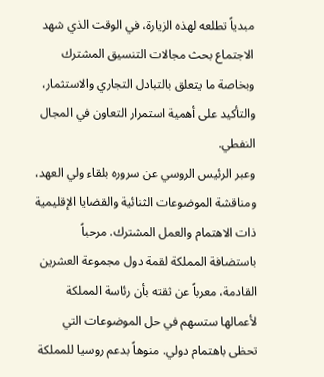مبدياً تطلعه لهذه الزيارة، في الوقت الذي شهد الاجتماع بحث مجالات التنسيق المشترك وبخاصة ما يتعلق بالتبادل التجاري والاستثمار، والتأكيد على أهمية استمرار التعاون في المجال النفطي.
وعبر الرئيس الروسي عن سروره بلقاء ولي العهد، ومناقشة الموضوعات الثنائية والقضايا الإقليمية ذات الاهتمام والعمل المشترك. مرحباً باستضافة المملكة لقمة دول مجموعة العشرين القادمة، معرباً عن ثقته بأن رئاسة المملكة لأعمالها ستسهم في حل الموضوعات التي تحظى باهتمام دولي. منوهاً بدعم روسيا للمملكة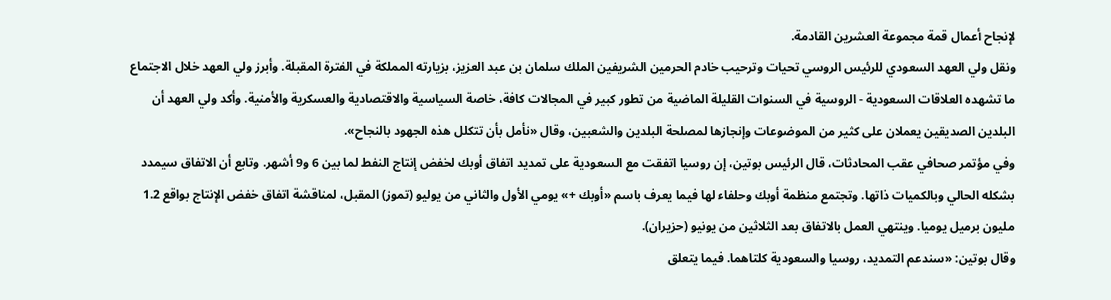لإنجاح أعمال قمة مجموعة العشرين القادمة.
ونقل ولي العهد السعودي للرئيس الروسي تحيات وترحيب خادم الحرمين الشريفين الملك سلمان بن عبد العزيز، بزيارته المملكة في الفترة المقبلة. وأبرز ولي العهد خلال الاجتماع ما تشهده العلاقات السعودية - الروسية في السنوات القليلة الماضية من تطور كبير في المجالات كافة، خاصة السياسية والاقتصادية والعسكرية والأمنية. وأكد ولي العهد أن البلدين الصديقين يعملان على كثير من الموضوعات وإنجازها لمصلحة البلدين والشعبين، وقال «نأمل بأن تتكلل هذه الجهود بالنجاح».
وفي مؤتمر صحافي عقب المحادثات، قال الرئيس بوتين، إن روسيا اتفقت مع السعودية على تمديد اتفاق أوبك لخفض إنتاج النفط لما بين 6 و9 أشهر. وتابع أن الاتفاق سيمدد بشكله الحالي وبالكميات ذاتها. وتجتمع منظمة أوبك وحلفاء لها فيما يعرف باسم «أوبك +» يومي الأول والثاني من يوليو (تموز) المقبل، لمناقشة اتفاق خفض الإنتاج بواقع 1.2 مليون برميل يوميا. وينتهي العمل بالاتفاق بعد الثلاثين من يونيو (حزيران).
وقال بوتين: «سندعم التمديد، روسيا والسعودية كلتاهما. فيما يتعلق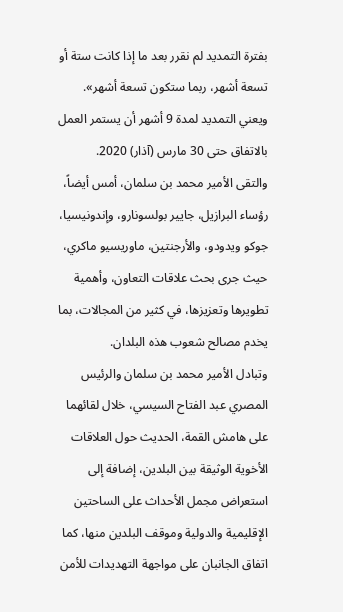بفترة التمديد لم نقرر بعد ما إذا كانت ستة أو تسعة أشهر، ربما ستكون تسعة أشهر». ويعني التمديد لمدة 9 أشهر أن يستمر العمل بالاتفاق حتى 30 مارس (آذار) 2020.
والتقى الأمير محمد بن سلمان، أمس أيضاً، رؤساء البرازيل، جايير بولسونارو، وإندونيسيا، جوكو ويدودو، والأرجنتين، ماوريسيو ماكري، حيث جرى بحث علاقات التعاون، وأهمية تطويرها وتعزيزها، في كثير من المجالات، بما يخدم مصالح شعوب هذه البلدان.
وتبادل الأمير محمد بن سلمان والرئيس المصري عبد الفتاح السيسي، خلال لقائهما على هامش القمة، الحديث حول العلاقات الأخوية الوثيقة بين البلدين، إضافة إلى استعراض مجمل الأحداث على الساحتين الإقليمية والدولية وموقف البلدين منها، كما اتفاق الجانبان على مواجهة التهديدات للأمن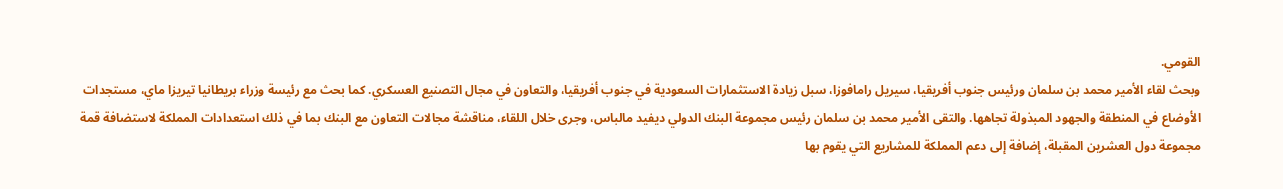القومي.
وبحث لقاء الأمير محمد بن سلمان ورئيس جنوب أفريقيا، سيريل رامافوزا، سبل زيادة الاستثمارات السعودية في جنوب أفريقيا، والتعاون في مجال التصنيع العسكري. كما بحث مع رئيسة وزراء بريطانيا تيريزا ماي، مستجدات الأوضاع في المنطقة والجهود المبذولة تجاهها. والتقى الأمير محمد بن سلمان رئيس مجموعة البنك الدولي ديفيد مالباس، وجرى خلال اللقاء، مناقشة مجالات التعاون مع البنك بما في ذلك استعدادات المملكة لاستضافة قمة مجموعة دول العشرين المقبلة، إضافة إلى دعم المملكة للمشاريع التي يقوم بها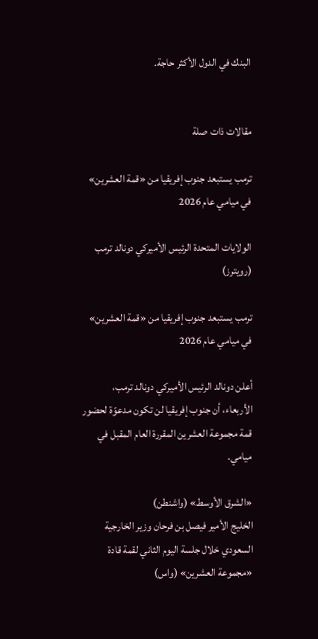البنك في الدول الأكثر حاجة.


مقالات ذات صلة

ترمب يستبعد جنوب إفريقيا من «قمة العشرين» في ميامي عام 2026

الولايات المتحدة الرئيس الأميركي دونالد ترمب (رويترز)

ترمب يستبعد جنوب إفريقيا من «قمة العشرين» في ميامي عام 2026

أعلن دونالد الرئيس الأميركي دونالد ترمب، الأربعاء، أن جنوب إفريقيا لن تكون مدعوّة لحضور قمة مجموعة العشرين المقررة العام المقبل في ميامي.

«الشرق الأوسط» (واشنطن)
الخليج الأمير فيصل بن فرحان وزير الخارجية السعودي خلال جلسة اليوم الثاني لقمة قادة «مجموعة العشرين» (واس)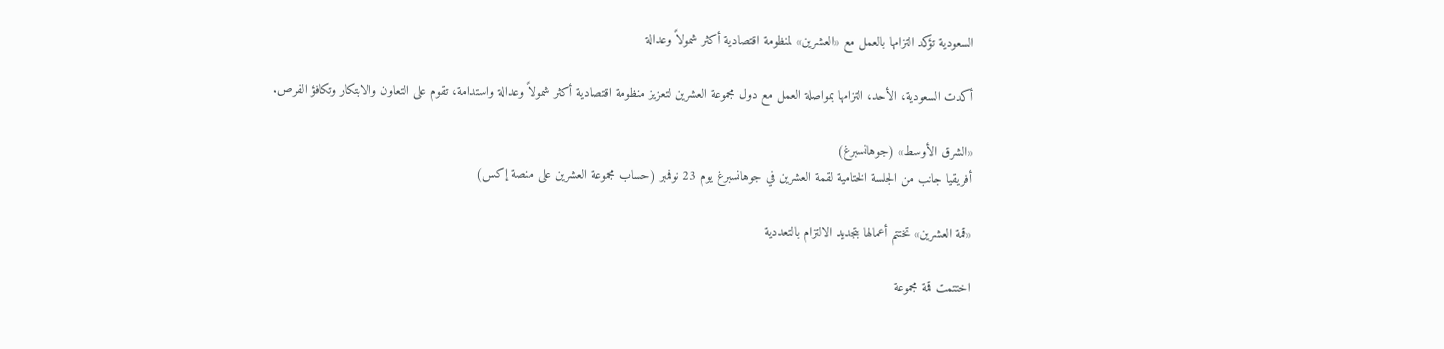السعودية تؤكد التزامها بالعمل مع «العشرين» لمنظومة اقتصادية أكثر شمولاً وعدالة

أكدت السعودية، الأحد، التزامها بمواصلة العمل مع دول مجموعة العشرين لتعزيز منظومة اقتصادية أكثر شمولاً وعدالة واستدامة، تقوم على التعاون والابتكار وتكافؤ الفرص.

«الشرق الأوسط» (جوهانسبرغ)
أفريقيا جانب من الجلسة الختامية لقمة العشرين في جوهانسبرغ يوم 23 نوفمبر (حساب مجموعة العشرين على منصة إكس)

«قمة العشرين» تختتم أعمالها بتجديد الالتزام بالتعددية

اختتمت قمة مجموعة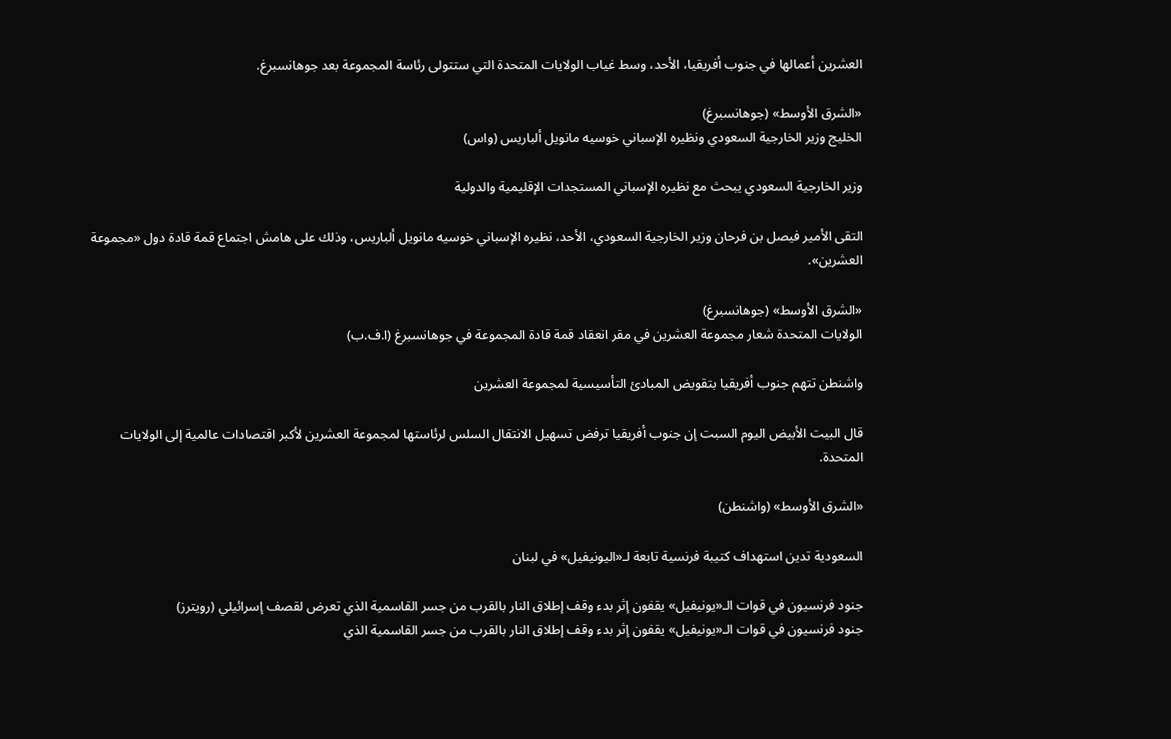العشرين أعمالها في جنوب أفريقيا، الأحد، وسط غياب الولايات المتحدة التي ستتولى رئاسة المجموعة بعد جوهانسبرغ.

«الشرق الأوسط» (جوهانسبرغ)
الخليج وزير الخارجية السعودي ونظيره الإسباني خوسيه مانويل ألباريس (واس)

وزير الخارجية السعودي يبحث مع نظيره الإسباني المستجدات الإقليمية والدولية

التقى الأمير فيصل بن فرحان وزير الخارجية السعودي، الأحد، نظيره الإسباني خوسيه مانويل ألباريس، وذلك على هامش اجتماع قمة قادة دول «مجموعة العشرين».

«الشرق الأوسط» (جوهانسبرغ)
الولايات المتحدة شعار مجموعة العشرين في مقر انعقاد قمة قادة المجموعة في جوهانسبرغ (ا.ف.ب)

واشنطن تتهم جنوب أفريقيا بتقويض المبادئ التأسيسية لمجموعة العشرين

قال البيت الأبيض اليوم السبت إن جنوب أفريقيا ترفض تسهيل الانتقال السلس لرئاستها لمجموعة العشرين لأكبر اقتصادات عالمية إلى الولايات المتحدة.

«الشرق الأوسط» (واشنطن)

السعودية تدين استهداف كتيبة فرنسية تابعة لـ«اليونيفيل» في لبنان

جنود فرنسيون في قوات الـ«يونيفيل» يقفون إثر بدء وقف إطلاق النار بالقرب من جسر القاسمية الذي تعرض لقصف إسرائيلي (رويترز)
جنود فرنسيون في قوات الـ«يونيفيل» يقفون إثر بدء وقف إطلاق النار بالقرب من جسر القاسمية الذي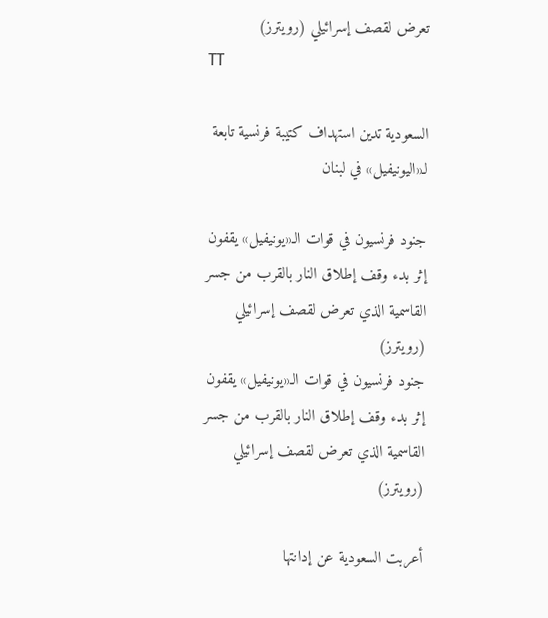تعرض لقصف إسرائيلي (رويترز)
TT

السعودية تدين استهداف كتيبة فرنسية تابعة لـ«اليونيفيل» في لبنان

جنود فرنسيون في قوات الـ«يونيفيل» يقفون إثر بدء وقف إطلاق النار بالقرب من جسر القاسمية الذي تعرض لقصف إسرائيلي (رويترز)
جنود فرنسيون في قوات الـ«يونيفيل» يقفون إثر بدء وقف إطلاق النار بالقرب من جسر القاسمية الذي تعرض لقصف إسرائيلي (رويترز)

أعربت السعودية عن إدانتها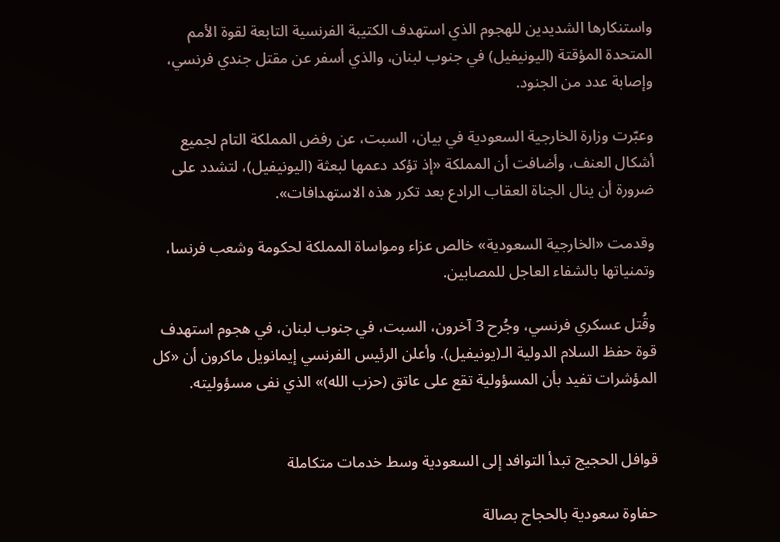واستنكارها الشديدين للهجوم الذي استهدف الكتيبة الفرنسية التابعة لقوة الأمم المتحدة المؤقتة (اليونيفيل) في جنوب لبنان، والذي أسفر عن مقتل جندي فرنسي، وإصابة عدد من الجنود.

وعبّرت وزارة الخارجية السعودية في بيان، السبت، عن رفض المملكة التام لجميع أشكال العنف، وأضافت أن المملكة «إذ تؤكد دعمها لبعثة (اليونيفيل)، لتشدد على ضرورة أن ينال الجناة العقاب الرادع بعد تكرر هذه الاستهدافات».

وقدمت «الخارجية السعودية» خالص عزاء ومواساة المملكة لحكومة وشعب فرنسا، وتمنياتها بالشفاء العاجل للمصابين.

وقُتل عسكري فرنسي، وجُرح 3 آخرون، السبت، في جنوب لبنان، في هجوم استهدف قوة حفظ السلام الدولية الـ(يونيفيل). وأعلن الرئيس الفرنسي إيمانويل ماكرون أن «كل المؤشرات تفيد بأن المسؤولية تقع على عاتق (حزب الله)» الذي نفى مسؤوليته.


قوافل الحجيج تبدأ التوافد إلى السعودية وسط خدمات متكاملة

حفاوة سعودية بالحجاج بصالة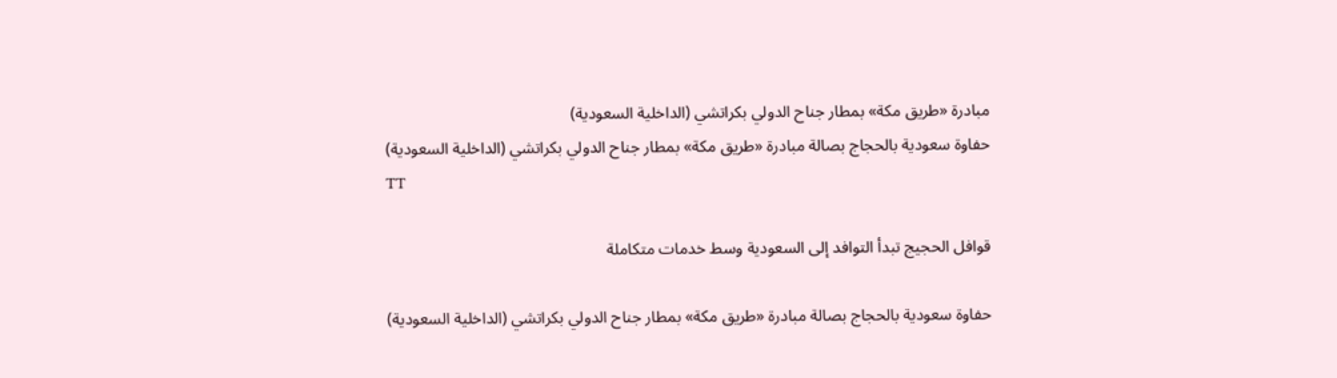مبادرة «طريق مكة» بمطار جناح الدولي بكراتشي (الداخلية السعودية)
حفاوة سعودية بالحجاج بصالة مبادرة «طريق مكة» بمطار جناح الدولي بكراتشي (الداخلية السعودية)
TT

قوافل الحجيج تبدأ التوافد إلى السعودية وسط خدمات متكاملة

حفاوة سعودية بالحجاج بصالة مبادرة «طريق مكة» بمطار جناح الدولي بكراتشي (الداخلية السعودية)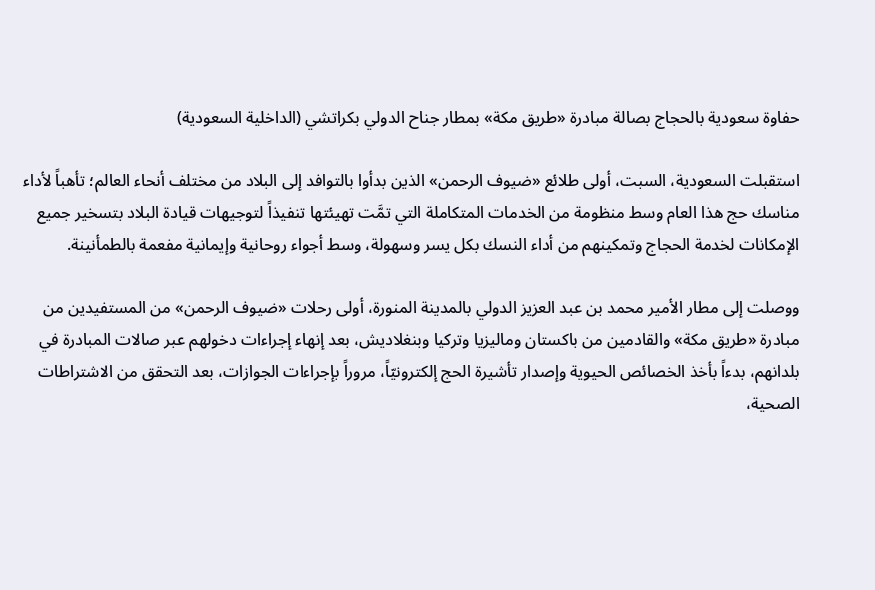حفاوة سعودية بالحجاج بصالة مبادرة «طريق مكة» بمطار جناح الدولي بكراتشي (الداخلية السعودية)

استقبلت السعودية، السبت، أولى طلائع «ضيوف الرحمن» الذين بدأوا بالتوافد إلى البلاد من مختلف أنحاء العالم؛ تأهباً لأداء مناسك حج هذا العام وسط منظومة من الخدمات المتكاملة التي تمَّت تهيئتها تنفيذاً لتوجيهات قيادة البلاد بتسخير جميع الإمكانات لخدمة الحجاج وتمكينهم من أداء النسك بكل يسر وسهولة، وسط أجواء روحانية وإيمانية مفعمة بالطمأنينة.

ووصلت إلى مطار الأمير محمد بن عبد العزيز الدولي بالمدينة المنورة، أولى رحلات «ضيوف الرحمن» من المستفيدين من مبادرة «طريق مكة» والقادمين من باكستان وماليزيا وتركيا وبنغلاديش، بعد إنهاء إجراءات دخولهم عبر صالات المبادرة في بلدانهم، بدءاً بأخذ الخصائص الحيوية وإصدار تأشيرة الحج إلكترونيّاً، مروراً بإجراءات الجوازات، بعد التحقق من الاشتراطات الصحية،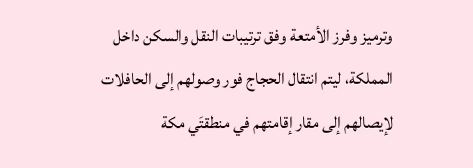وترميز وفرز الأمتعة وفق ترتيبات النقل والسكن داخل المملكة، ليتم انتقال الحجاج فور وصولهم إلى الحافلات لإيصالهم إلى مقار إقامتهم في منطقتَي مكة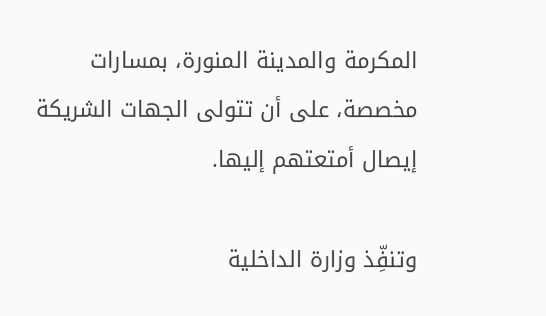المكرمة والمدينة المنورة، بمسارات مخصصة، على أن تتولى الجهات الشريكة إيصال أمتعتهم إليها.

وتنفِّذ وزارة الداخلية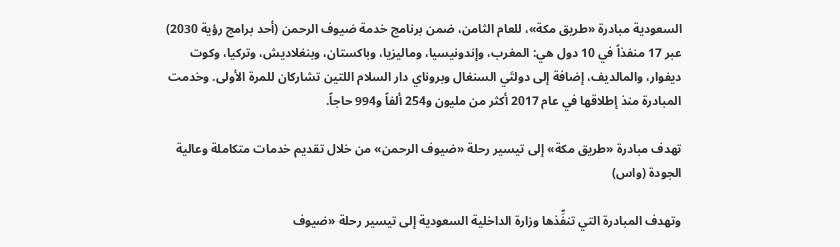السعودية مبادرة «طريق مكة»، للعام الثامن، ضمن برنامج خدمة ضيوف الرحمن (أحد برامج رؤية 2030) عبر 17 منفذاً في 10 دول هي: المغرب، وإندونيسيا، وماليزيا، وباكستان، وبنغلاديش، وتركيا، وكوت ديفوار، والمالديف، إضافة إلى دولتَي السنغال وبروناي دار السلام اللتين تشاركان للمرة الأولى. وخدمت المبادرة منذ إطلاقها في عام 2017 أكثر من مليون و254 ألفاً و994 حاجاً.

تهدف مبادرة «طريق مكة» إلى تيسير رحلة «ضيوف الرحمن» من خلال تقديم خدمات متكاملة وعالية الجودة (واس)

وتهدف المبادرة التي تنفِّذها وزارة الداخلية السعودية إلى تيسير رحلة «ضيوف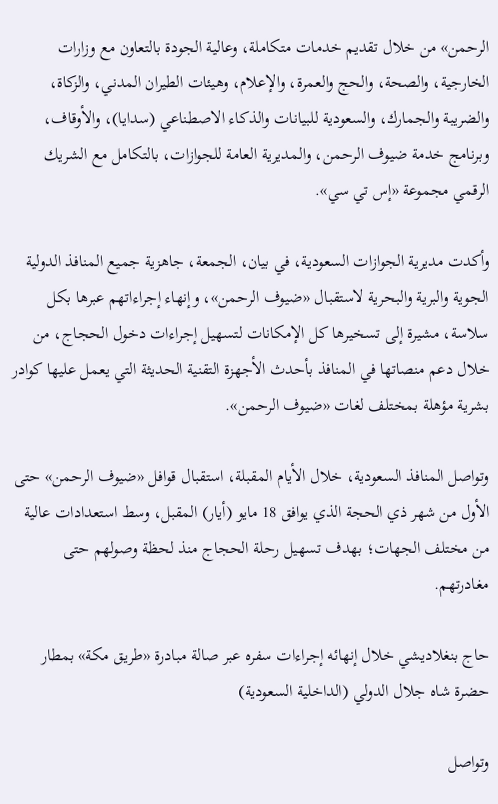الرحمن» من خلال تقديم خدمات متكاملة، وعالية الجودة بالتعاون مع وزارات الخارجية، والصحة، والحج والعمرة، والإعلام، وهيئات الطيران المدني، والزكاة، والضريبة والجمارك، والسعودية للبيانات والذكاء الاصطناعي (سدايا)، والأوقاف، وبرنامج خدمة ضيوف الرحمن، والمديرية العامة للجوازات، بالتكامل مع الشريك الرقمي مجموعة «إس تي سي».

وأكدت مديرية الجوازات السعودية، في بيان، الجمعة، جاهزية جميع المنافذ الدولية الجوية والبرية والبحرية لاستقبال «ضيوف الرحمن»، وإنهاء إجراءاتهم عبرها بكل سلاسة، مشيرة إلى تسخيرها كل الإمكانات لتسهيل إجراءات دخول الحجاج، من خلال دعم منصاتها في المنافذ بأحدث الأجهزة التقنية الحديثة التي يعمل عليها كوادر بشرية مؤهلة بمختلف لغات «ضيوف الرحمن».

وتواصل المنافذ السعودية، خلال الأيام المقبلة، استقبال قوافل «ضيوف الرحمن» حتى الأول من شهر ذي الحجة الذي يوافق 18 مايو (أيار) المقبل، وسط استعدادات عالية من مختلف الجهات؛ بهدف تسهيل رحلة الحجاج منذ لحظة وصولهم حتى مغادرتهم.

حاج بنغلاديشي خلال إنهائه إجراءات سفره عبر صالة مبادرة «طريق مكة» بمطار حضرة شاه جلال الدولي (الداخلية السعودية)

وتواصل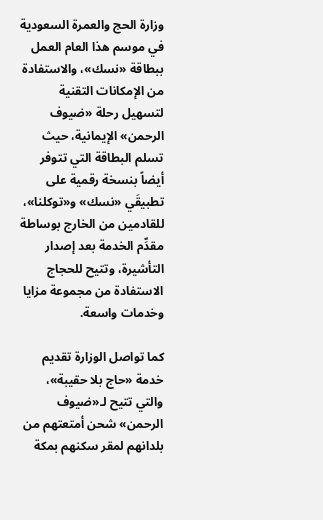وزارة الحج والعمرة السعودية في موسم هذا العام العمل ببطاقة «نسك»، والاستفادة من الإمكانات التقنية لتسهيل رحلة «ضيوف الرحمن» الإيمانية، حيث تسلم البطاقة التي تتوفر أيضاً بنسخة رقمية على تطبيقَي «نسك» و«توكلنا»، للقادمين من الخارج بوساطة مقدِّم الخدمة بعد إصدار التأشيرة، وتتيح للحجاج الاستفادة من مجموعة مزايا وخدمات واسعة.

كما تواصل الوزارة تقديم خدمة «حاج بلا حقيبة»، والتي تتيح لـ«ضيوف الرحمن» شحن أمتعتهم من بلدانهم لمقر سكنهم بمكة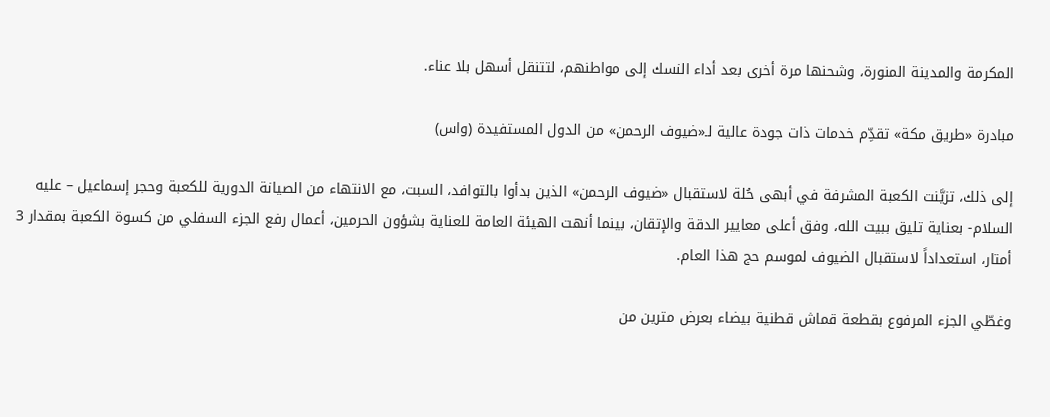المكرمة والمدينة المنورة، وشحنها مرة أخرى بعد أداء النسك إلى مواطنهم، لتتنقل أسهل بلا عناء.

مبادرة «طريق مكة» تقدِّم خدمات ذات جودة عالية لـ«ضيوف الرحمن» من الدول المستفيدة (واس)

إلى ذلك، تزيَّنت الكعبة المشرفة في أبهى حُلة لاستقبال «ضيوف الرحمن» الذين بدأوا بالتوافد، السبت، مع الانتهاء من الصيانة الدورية للكعبة وحجر إسماعيل – عليه السلام- بعناية تليق ببيت الله، وفق أعلى معايير الدقة والإتقان، بينما أنهت الهيئة العامة للعناية بشؤون الحرمين، أعمال رفع الجزء السفلي من كسوة الكعبة بمقدار 3 أمتار، استعداداً لاستقبال الضيوف لموسم حج هذا العام.

وغطّي الجزء المرفوع بقطعة قماش قطنية بيضاء بعرض مترين من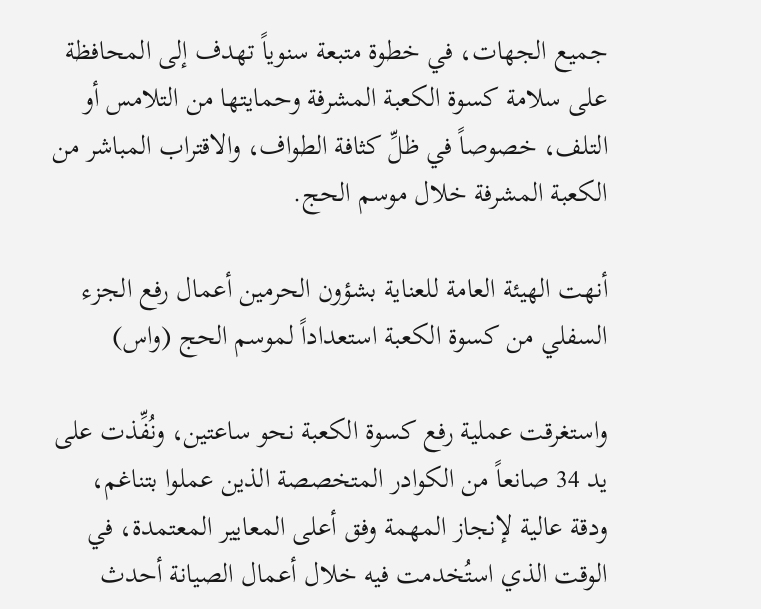جميع الجهات، في خطوة متبعة سنوياً تهدف إلى المحافظة على سلامة كسوة الكعبة المشرفة وحمايتها من التلامس أو التلف، خصوصاً في ظلِّ كثافة الطواف، والاقتراب المباشر من الكعبة المشرفة خلال موسم الحج.

أنهت الهيئة العامة للعناية بشؤون الحرمين أعمال رفع الجزء السفلي من كسوة الكعبة استعداداً لموسم الحج (واس)

واستغرقت عملية رفع كسوة الكعبة نحو ساعتين، ونُفِّذت على يد 34 صانعاً من الكوادر المتخصصة الذين عملوا بتناغم، ودقة عالية لإنجاز المهمة وفق أعلى المعايير المعتمدة، في الوقت الذي استُخدمت فيه خلال أعمال الصيانة أحدث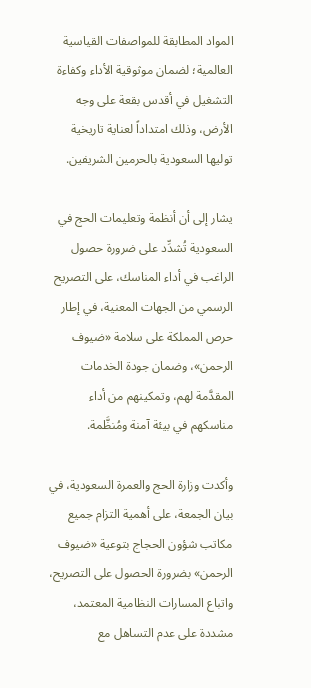المواد المطابقة للمواصفات القياسية العالمية؛ لضمان موثوقية الأداء وكفاءة التشغيل في أقدس بقعة على وجه الأرض، وذلك امتداداً لعناية تاريخية توليها السعودية بالحرمين الشريفين.

يشار إلى أن أنظمة وتعليمات الحج في السعودية تُشدِّد على ضرورة حصول الراغب في أداء المناسك، على التصريح الرسمي من الجهات المعنية، في إطار حرص المملكة على سلامة «ضيوف الرحمن»، وضمان جودة الخدمات المقدَّمة لهم، وتمكينهم من أداء مناسكهم في بيئة آمنة ومُنظَّمة.

وأكدت وزارة الحج والعمرة السعودية، في بيان الجمعة، على أهمية التزام جميع مكاتب شؤون الحجاج بتوعية «ضيوف الرحمن» بضرورة الحصول على التصريح، واتباع المسارات النظامية المعتمد، مشددة على عدم التساهل مع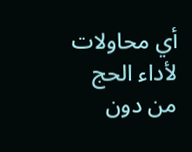أي محاولات لأداء الحج من دون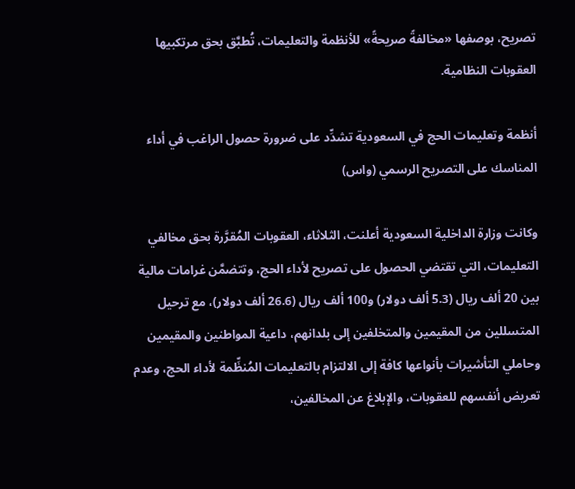تصريح، بوصفها «مخالفةً صريحةً» للأنظمة والتعليمات، تُطبَّق بحق مرتكبيها العقوبات النظامية.

أنظمة وتعليمات الحج في السعودية تشدِّد على ضرورة حصول الراغب في أداء المناسك على التصريح الرسمي (واس)

وكانت وزارة الداخلية السعودية أعلنت، الثلاثاء، العقوبات المُقرَّرة بحق مخالفي التعليمات، التي تقتضي الحصول على تصريح لأداء الحج، وتتضمَّن غرامات مالية بين 20 ألف ريال (5.3 ألف دولار) و100 ألف ريال (26.6 ألف دولار)، مع ترحيل المتسللين من المقيمين والمتخلفين إلى بلدانهم، داعية المواطنين والمقيمين وحاملي التأشيرات بأنواعها كافة إلى الالتزام بالتعليمات المُنظِّمة لأداء الحج، وعدم تعريض أنفسهم للعقوبات، والإبلاغ عن المخالفين،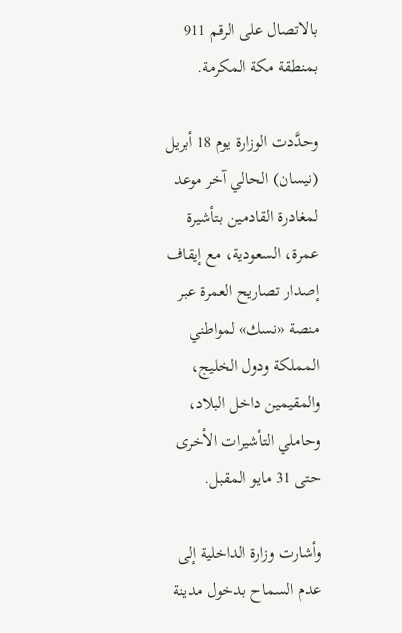بالاتصال على الرقم 911 بمنطقة مكة المكرمة.

وحدَّدت الوزارة يوم 18 أبريل (نيسان) الحالي آخر موعد لمغادرة القادمين بتأشيرة عمرة، السعودية، مع إيقاف إصدار تصاريح العمرة عبر منصة «نسك» لمواطني المملكة ودول الخليج، والمقيمين داخل البلاد، وحاملي التأشيرات الأخرى حتى 31 مايو المقبل.

وأشارت وزارة الداخلية إلى عدم السماح بدخول مدينة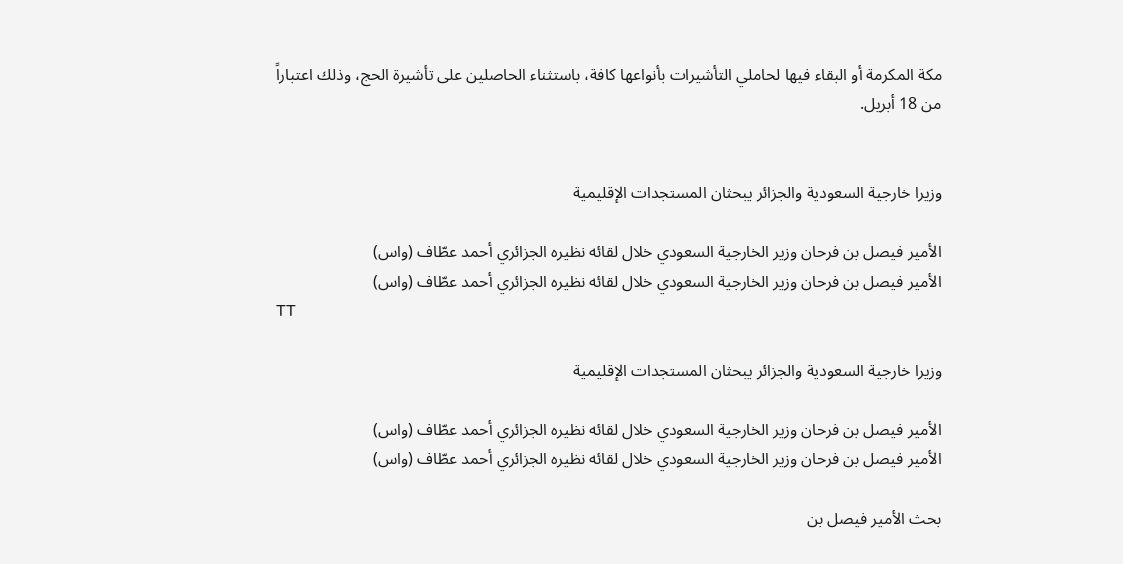مكة المكرمة أو البقاء فيها لحاملي التأشيرات بأنواعها كافة، باستثناء الحاصلين على تأشيرة الحج، وذلك اعتباراً من 18 أبريل.


وزيرا خارجية السعودية والجزائر يبحثان المستجدات الإقليمية

الأمير فيصل بن فرحان وزير الخارجية السعودي خلال لقائه نظيره الجزائري أحمد عطّاف (واس)
الأمير فيصل بن فرحان وزير الخارجية السعودي خلال لقائه نظيره الجزائري أحمد عطّاف (واس)
TT

وزيرا خارجية السعودية والجزائر يبحثان المستجدات الإقليمية

الأمير فيصل بن فرحان وزير الخارجية السعودي خلال لقائه نظيره الجزائري أحمد عطّاف (واس)
الأمير فيصل بن فرحان وزير الخارجية السعودي خلال لقائه نظيره الجزائري أحمد عطّاف (واس)

بحث الأمير فيصل بن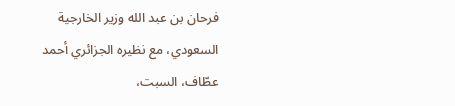فرحان بن عبد الله وزير الخارجية السعودي، مع نظيره الجزائري أحمد عطّاف، السبت،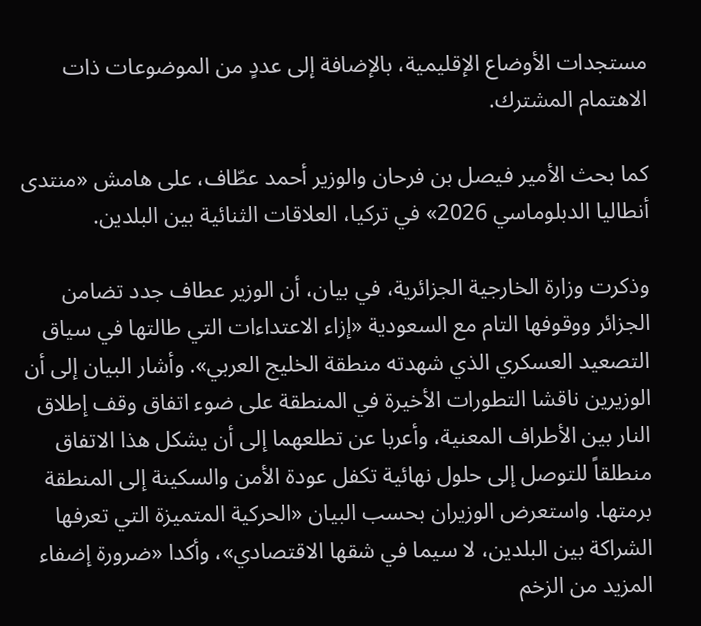مستجدات الأوضاع الإقليمية، بالإضافة إلى عددٍ من الموضوعات ذات الاهتمام المشترك.

كما بحث الأمير فيصل بن فرحان والوزير أحمد عطّاف، على هامش «منتدى أنطاليا الدبلوماسي 2026» في تركيا، العلاقات الثنائية بين البلدين.

وذكرت وزارة الخارجية الجزائرية، في بيان، أن الوزير عطاف جدد تضامن الجزائر ووقوفها التام مع السعودية «إزاء الاعتداءات التي طالتها في سياق التصعيد العسكري الذي شهدته منطقة الخليج العربي». وأشار البيان إلى أن الوزيرين ناقشا التطورات الأخيرة في المنطقة على ضوء اتفاق وقف إطلاق النار بين الأطراف المعنية، وأعربا عن تطلعهما إلى أن يشكل هذا الاتفاق منطلقاً للتوصل إلى حلول نهائية تكفل عودة الأمن والسكينة إلى المنطقة برمتها. واستعرض الوزيران بحسب البيان «الحركية المتميزة التي تعرفها الشراكة بين البلدين، لا سيما في شقها الاقتصادي»، وأكدا «ضرورة إضفاء المزيد من الزخم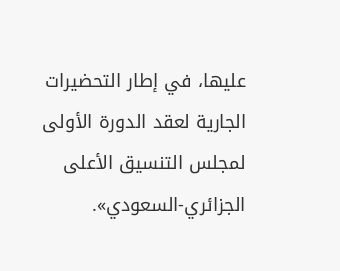عليها، في إطار التحضيرات الجارية لعقد الدورة الأولى لمجلس التنسيق الأعلى الجزائري-السعودي».